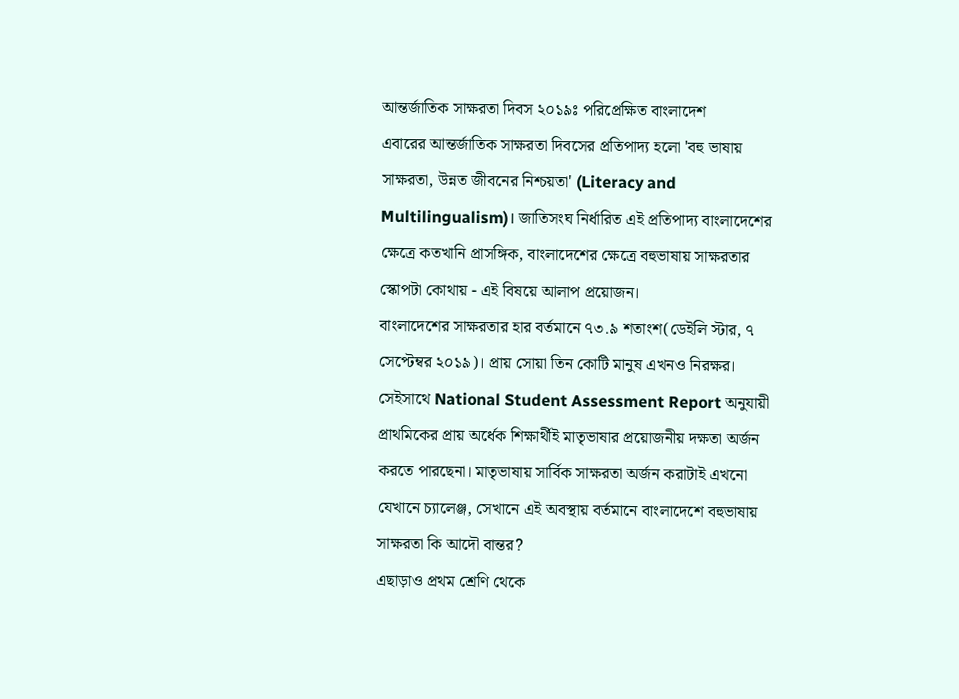আন্তর্জাতিক সাক্ষরতা দিবস ২০১৯ঃ পরিপ্রেক্ষিত বাংলাদেশ
এবারের আন্তর্জাতিক সাক্ষরতা দিবসের প্রতিপাদ্য হলো 'বহু ভাষায় সাক্ষরতা, উন্নত জীবনের নিশ্চয়তা' (Literacy and Multilingualism)। জাতিসংঘ নির্ধারিত এই প্রতিপাদ্য বাংলাদেশের ক্ষেত্রে কতখানি প্রাসঙ্গিক, বাংলাদেশের ক্ষেত্রে বহুভাষায় সাক্ষরতার স্কোপটা কোথায় - এই বিষয়ে আলাপ প্রয়োজন।
বাংলাদেশের সাক্ষরতার হার বর্তমানে ৭৩.৯ শতাংশ(ডেইলি স্টার, ৭ সেপ্টেম্বর ২০১৯)। প্রায় সোয়া তিন কোটি মানুষ এখনও নিরক্ষর। সেইসাথে National Student Assessment Report অনুযায়ী প্রাথমিকের প্রায় অর্ধেক শিক্ষার্থীই মাতৃভাষার প্রয়োজনীয় দক্ষতা অর্জন করতে পারছেনা। মাতৃভাষায় সার্বিক সাক্ষরতা অর্জন করাটাই এখনো যেখানে চ্যালেঞ্জ, সেখানে এই অবস্থায় বর্তমানে বাংলাদেশে বহুভাষায় সাক্ষরতা কি আদৌ বান্তর?
এছাড়াও প্রথম শ্রেণি থেকে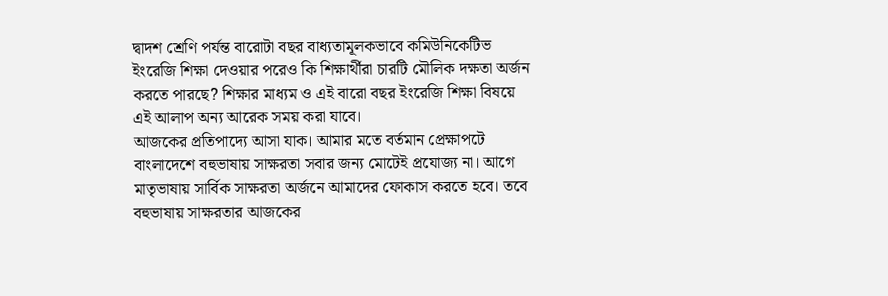দ্বাদশ শ্রেণি পর্যন্ত বারোটা বছর বাধ্যতামূলকভাবে কমিউনিকেটিভ ইংরেজি শিক্ষা দেওয়ার পরেও কি শিক্ষার্থীরা চারটি মৌলিক দক্ষতা অর্জন করতে পারছে? শিক্ষার মাধ্যম ও এই বারো বছর ইংরেজি শিক্ষা বিষয়ে এই আলাপ অন্য আরেক সময় করা যাবে।
আজকের প্রতিপাদ্যে আসা যাক। আমার মতে বর্তমান প্রেক্ষাপটে বাংলাদেশে বহুভাষায় সাক্ষরতা সবার জন্য মোটেই প্রযোজ্য না। আগে মাতৃভাষায় সার্বিক সাক্ষরতা অর্জনে আমাদের ফোকাস করতে হবে। তবে বহুভাষায় সাক্ষরতার আজকের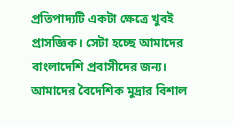প্রতিপাদ্যটি একটা ক্ষেত্রে খুবই প্রাসজ্ঞিক। সেটা হচ্ছে আমাদের বাংলাদেশি প্রবাসীদের জন্য।
আমাদের বৈদেশিক মুদ্রার বিশাল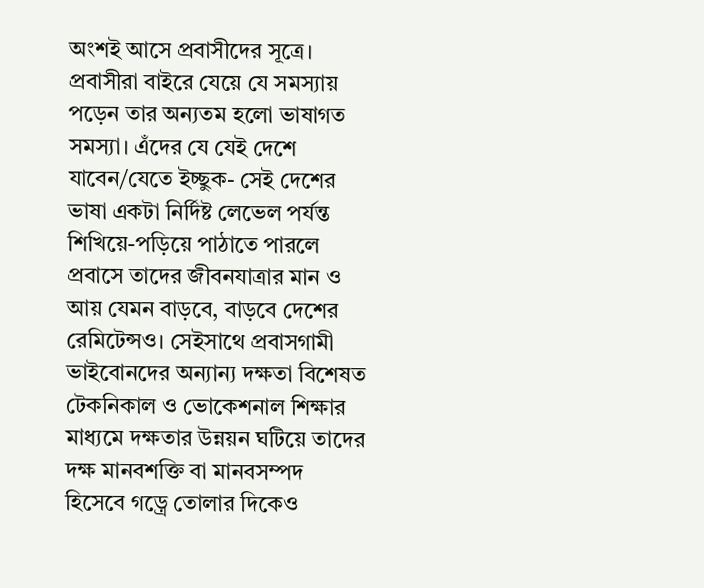অংশই আসে প্রবাসীদের সূত্রে। প্রবাসীরা বাইরে যেয়ে যে সমস্যায় পড়েন তার অন্যতম হলো ভাষাগত সমস্যা। এঁদের যে যেই দেশে যাবেন/যেতে ইচ্ছুক- সেই দেশের ভাষা একটা নির্দিষ্ট লেভেল পর্যন্ত শিখিয়ে-পড়িয়ে পাঠাতে পারলে প্রবাসে তাদের জীবনযাত্রার মান ও আয় যেমন বাড়বে, বাড়বে দেশের রেমিটেন্সও। সেইসাথে প্রবাসগামী ভাইবোনদের অন্যান্য দক্ষতা বিশেষত টেকনিকাল ও ভোকেশনাল শিক্ষার মাধ্যমে দক্ষতার উন্নয়ন ঘটিয়ে তাদের দক্ষ মানবশক্তি বা মানবসম্পদ হিসেবে গড়্রে তোলার দিকেও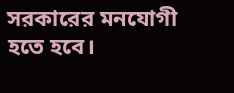সরকারের মনযোগী হতে হবে।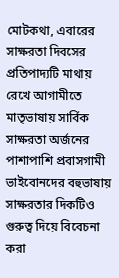মোটকথা, এবারের সাক্ষরতা দিবসের প্রতিপাদ্যটি মাথায় রেখে আগামীতে মাতৃভাষায় সার্বিক সাক্ষরতা অর্জনের পাশাপাশি প্রবাসগামী ভাইবোনদের বহুভাষায় সাক্ষরতার দিকটিও গুরুত্ব দিয়ে বিবেচনা করা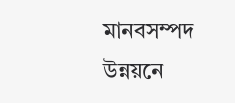মানবসম্পদ উন্নয়নে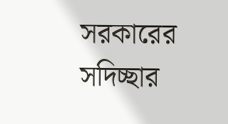সরকারের সদিচ্ছার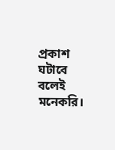প্রকাশ ঘটাবে বলেই মনেকরি।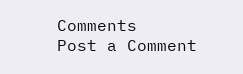Comments
Post a Comment